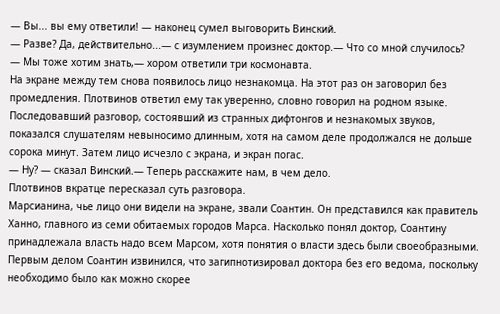— Вы... вы ему ответили! — наконец сумел выговорить Винский.
— Разве? Да, действительно...— с изумлением произнес доктор.— Что со мной случилось?
— Мы тоже хотим знать,— хором ответили три космонавта.
На экране между тем снова появилось лицо незнакомца. На этот раз он заговорил без промедления. Плотвинов ответил ему так уверенно, словно говорил на родном языке.
Последовавший разговор, состоявший из странных дифтонгов и незнакомых звуков, показался слушателям невыносимо длинным, хотя на самом деле продолжался не дольше сорока минут. Затем лицо исчезло с экрана, и экран погас.
— Ну? — сказал Винский.— Теперь расскажите нам, в чем дело.
Плотвинов вкратце пересказал суть разговора.
Марсианина, чье лицо они видели на экране, звали Соантин. Он представился как правитель Ханно, главного из семи обитаемых городов Марса. Насколько понял доктор, Соантину принадлежала власть надо всем Марсом, хотя понятия о власти здесь были своеобразными. Первым делом Соантин извинился, что загипнотизировал доктора без его ведома, поскольку необходимо было как можно скорее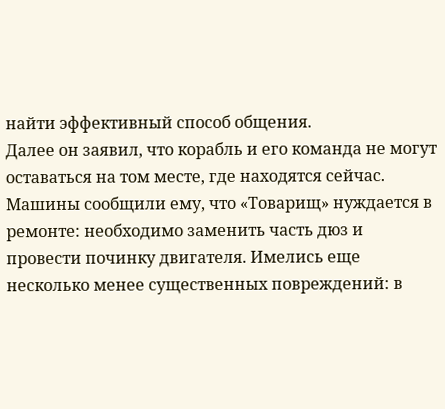найти эффективный способ общения.
Далее он заявил, что корабль и его команда не могут оставаться на том месте, где находятся сейчас. Машины сообщили ему, что «Товарищ» нуждается в ремонте: необходимо заменить часть дюз и провести починку двигателя. Имелись еще несколько менее существенных повреждений: в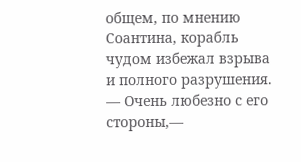общем, по мнению Соантина, корабль чудом избежал взрыва и полного разрушения.
— Очень любезно с его стороны,—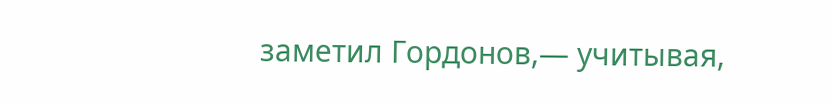заметил Гордонов,— учитывая,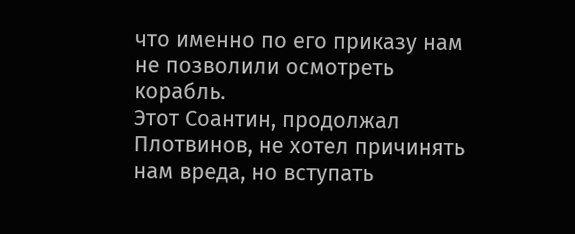что именно по его приказу нам не позволили осмотреть корабль.
Этот Соантин, продолжал Плотвинов, не хотел причинять нам вреда, но вступать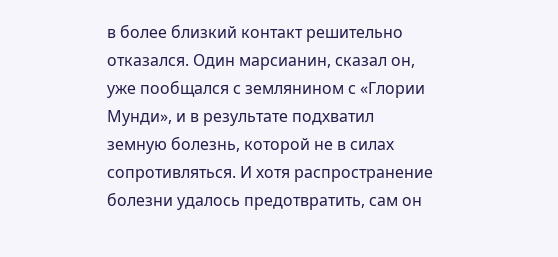в более близкий контакт решительно отказался. Один марсианин, сказал он, уже пообщался с землянином с «Глории Мунди», и в результате подхватил земную болезнь, которой не в силах сопротивляться. И хотя распространение болезни удалось предотвратить, сам он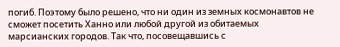погиб. Поэтому было решено, что ни один из земных космонавтов не сможет посетить Ханно или любой другой из обитаемых марсианских городов. Так что, посовещавшись с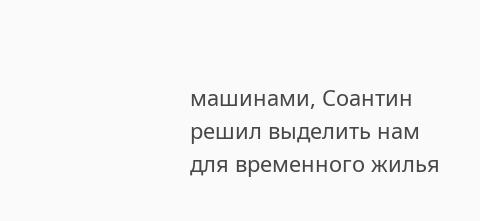машинами, Соантин решил выделить нам для временного жилья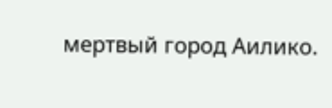мертвый город Аилико.